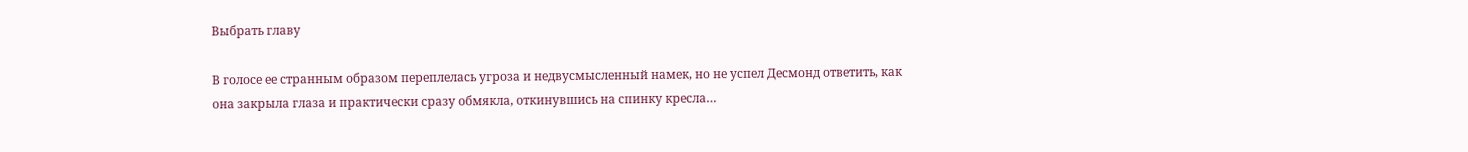Выбрать главу

В голосе ее странным образом переплелась угроза и недвусмысленный намек, но не успел Десмонд ответить, как она закрыла глаза и практически сразу обмякла, откинувшись на спинку кресла…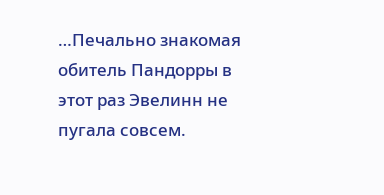…Печально знакомая обитель Пандорры в этот раз Эвелинн не пугала совсем.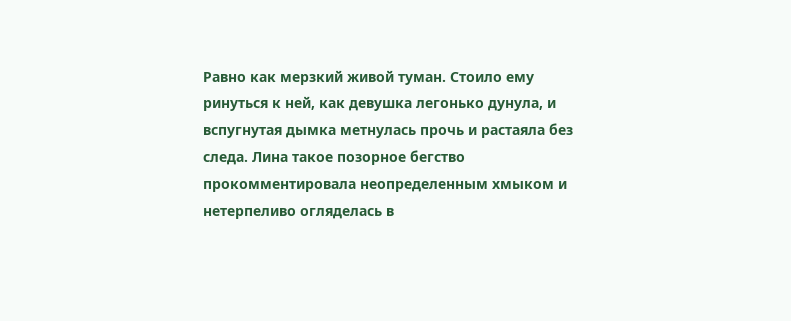Равно как мерзкий живой туман. Стоило ему ринуться к ней, как девушка легонько дунула, и вспугнутая дымка метнулась прочь и растаяла без следа. Лина такое позорное бегство прокомментировала неопределенным хмыком и нетерпеливо огляделась в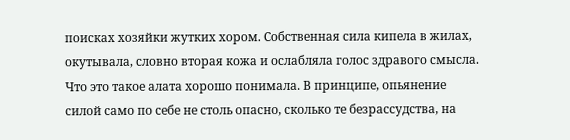поисках хозяйки жутких хором. Собственная сила кипела в жилах, окутывала, словно вторая кожа и ослабляла голос здравого смысла. Что это такое алата хорошо понимала. В принципе, опьянение силой само по себе не столь опасно, сколько те безрассудства, на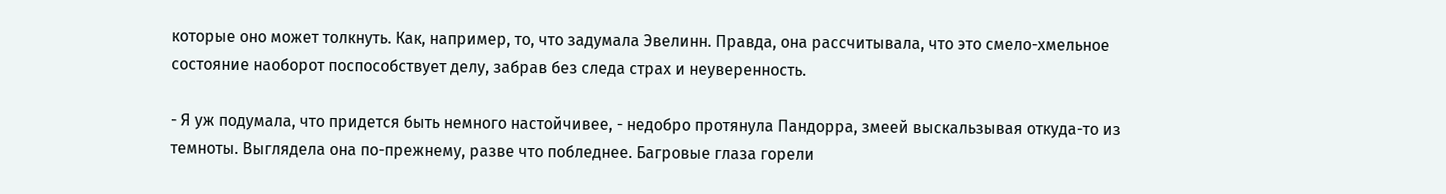которые оно может толкнуть. Как, например, то, что задумала Эвелинн. Правда, она рассчитывала, что это смело-хмельное состояние наоборот поспособствует делу, забрав без следа страх и неуверенность.

- Я уж подумала, что придется быть немного настойчивее, - недобро протянула Пандорра, змеей выскальзывая откуда-то из темноты. Выглядела она по-прежнему, разве что побледнее. Багровые глаза горели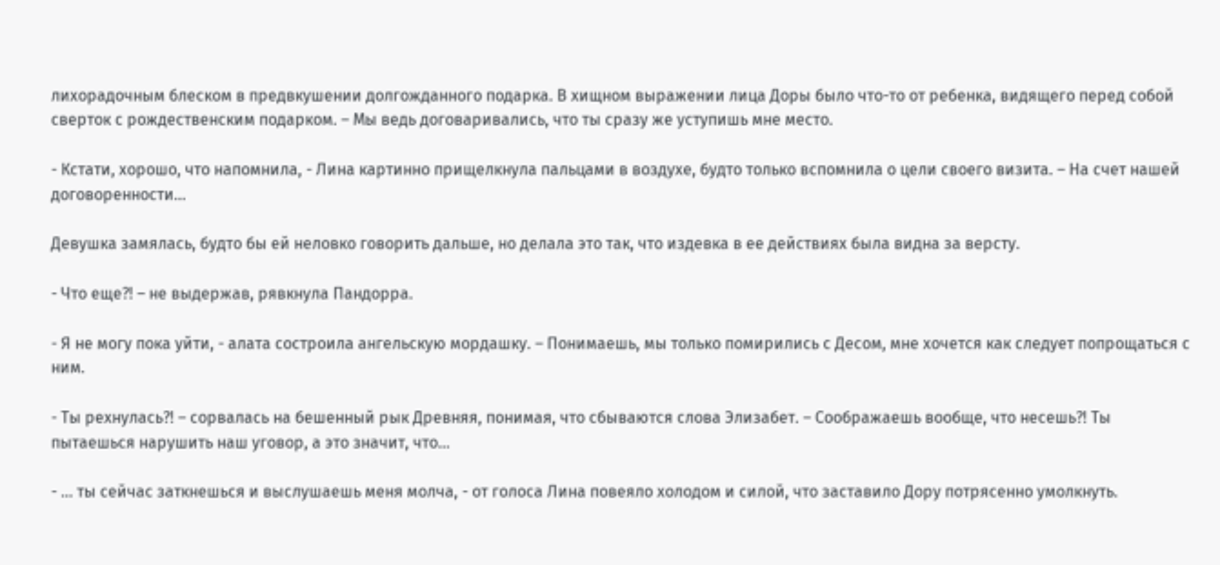лихорадочным блеском в предвкушении долгожданного подарка. В хищном выражении лица Доры было что-то от ребенка, видящего перед собой сверток с рождественским подарком. – Мы ведь договаривались, что ты сразу же уступишь мне место.

- Кстати, хорошо, что напомнила, - Лина картинно прищелкнула пальцами в воздухе, будто только вспомнила о цели своего визита. – На счет нашей договоренности…

Девушка замялась, будто бы ей неловко говорить дальше, но делала это так, что издевка в ее действиях была видна за версту.

- Что еще?! – не выдержав, рявкнула Пандорра.

- Я не могу пока уйти, - алата состроила ангельскую мордашку. – Понимаешь, мы только помирились с Десом, мне хочется как следует попрощаться с ним.

- Ты рехнулась?! – сорвалась на бешенный рык Древняя, понимая, что сбываются слова Элизабет. – Соображаешь вообще, что несешь?! Ты пытаешься нарушить наш уговор, а это значит, что…

- … ты сейчас заткнешься и выслушаешь меня молча, - от голоса Лина повеяло холодом и силой, что заставило Дору потрясенно умолкнуть.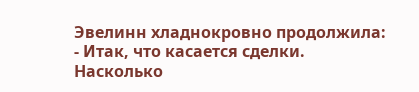Эвелинн хладнокровно продолжила: - Итак, что касается сделки. Насколько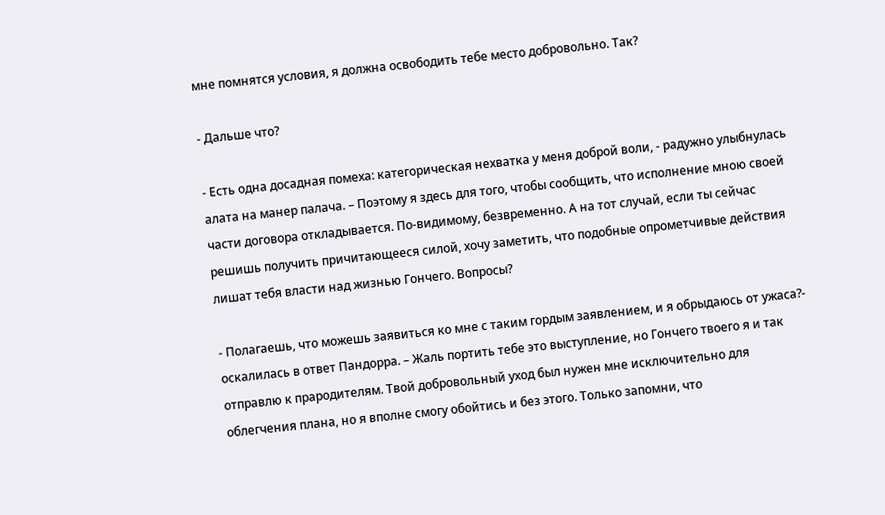мне помнятся условия, я должна освободить тебе место добровольно. Так?

- Дальше что?

- Есть одна досадная помеха: категорическая нехватка у меня доброй воли, - радужно улыбнулась алата на манер палача. – Поэтому я здесь для того, чтобы сообщить, что исполнение мною своей части договора откладывается. По-видимому, безвременно. А на тот случай, если ты сейчас решишь получить причитающееся силой, хочу заметить, что подобные опрометчивые действия лишат тебя власти над жизнью Гончего. Вопросы?

- Полагаешь, что можешь заявиться ко мне с таким гордым заявлением, и я обрыдаюсь от ужаса?- оскалилась в ответ Пандорра. – Жаль портить тебе это выступление, но Гончего твоего я и так отправлю к прародителям. Твой добровольный уход был нужен мне исключительно для облегчения плана, но я вполне смогу обойтись и без этого. Только запомни, что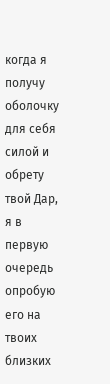когда я получу оболочку для себя силой и обрету твой Дар, я в первую очередь опробую его на твоих близких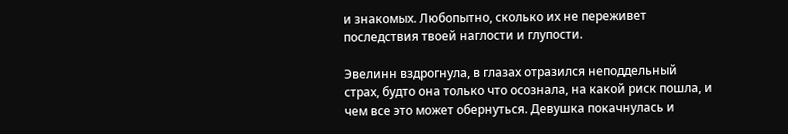и знакомых. Любопытно, сколько их не переживет последствия твоей наглости и глупости.

Эвелинн вздрогнула, в глазах отразился неподдельный страх, будто она только что осознала, на какой риск пошла, и чем все это может обернуться. Девушка покачнулась и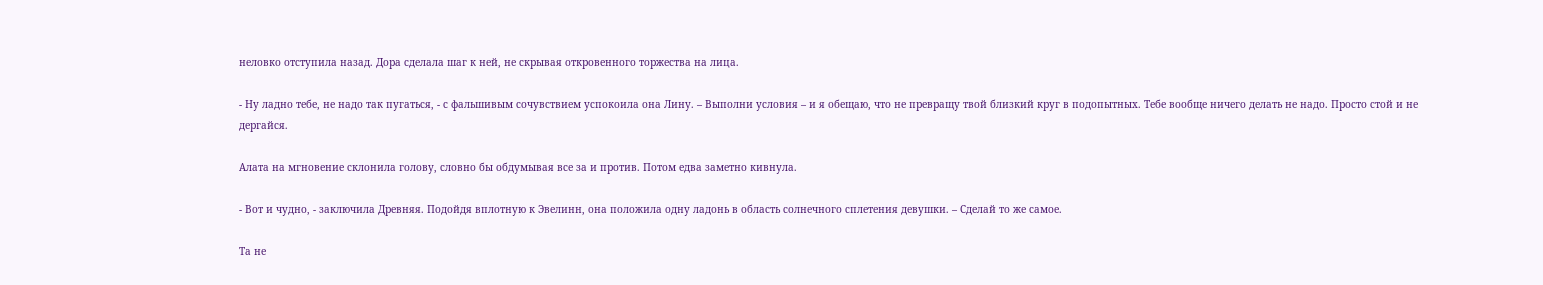неловко отступила назад. Дора сделала шаг к ней, не скрывая откровенного торжества на лица.

- Ну ладно тебе, не надо так пугаться, - с фальшивым сочувствием успокоила она Лину. – Выполни условия – и я обещаю, что не превращу твой близкий круг в подопытных. Тебе вообще ничего делать не надо. Просто стой и не дергайся.

Алата на мгновение склонила голову, словно бы обдумывая все за и против. Потом едва заметно кивнула.

- Вот и чудно, - заключила Древняя. Подойдя вплотную к Эвелинн, она положила одну ладонь в область солнечного сплетения девушки. – Сделай то же самое.

Та не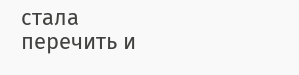стала перечить и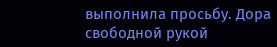выполнила просьбу. Дора свободной рукой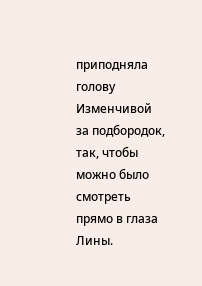приподняла голову Изменчивой за подбородок, так, чтобы можно было смотреть прямо в глаза Лины.